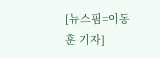[뉴스핌=이동훈 기자]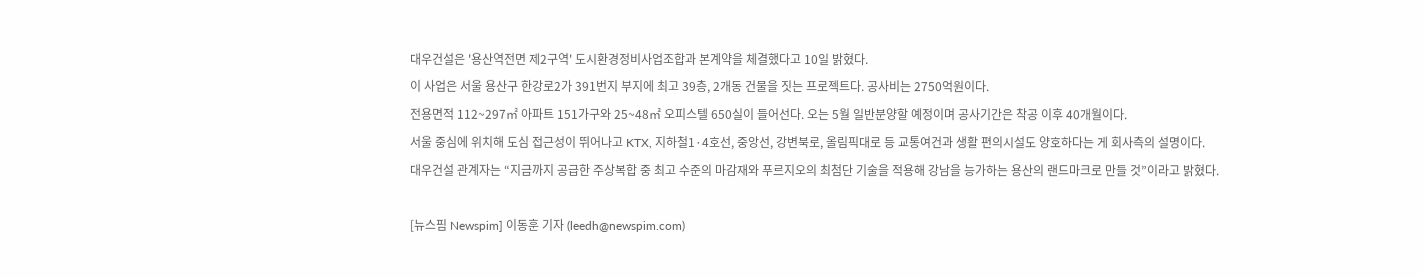대우건설은 '용산역전면 제2구역' 도시환경정비사업조합과 본계약을 체결했다고 10일 밝혔다.
이 사업은 서울 용산구 한강로2가 391번지 부지에 최고 39층, 2개동 건물을 짓는 프로젝트다. 공사비는 2750억원이다.
전용면적 112~297㎡ 아파트 151가구와 25~48㎡ 오피스텔 650실이 들어선다. 오는 5월 일반분양할 예정이며 공사기간은 착공 이후 40개월이다.
서울 중심에 위치해 도심 접근성이 뛰어나고 KTX, 지하철1·4호선, 중앙선, 강변북로, 올림픽대로 등 교통여건과 생활 편의시설도 양호하다는 게 회사측의 설명이다.
대우건설 관계자는 “지금까지 공급한 주상복합 중 최고 수준의 마감재와 푸르지오의 최첨단 기술을 적용해 강남을 능가하는 용산의 랜드마크로 만들 것”이라고 밝혔다.

[뉴스핌 Newspim] 이동훈 기자 (leedh@newspim.com)